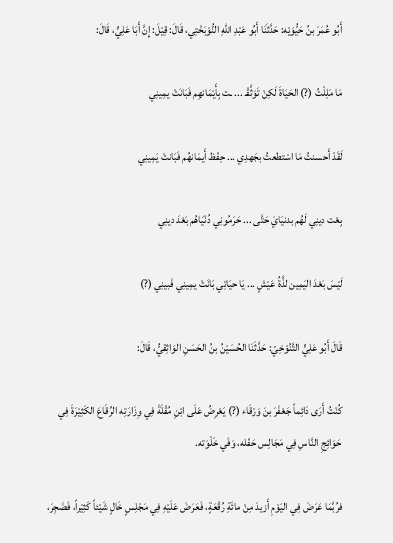أَبُو عُمَرَ بنُ حَيُّوَيْه: حَدَّثَنَا أَبُو عَبْدِ اللهِ النُّوْبَخْتِي، قَالَ: قِيْلَ: إِنَّ أَبَا عَلِيٍّ، قَالَ:

مَا مَلِلْتُ (?) الحَيَاةَ لَكِنْ تَوَثَّقْـ ... ـت بِأَيْمَانهِم فَبَانَتْ يمِينِي

لَقَدْ أَحسنتُ مَا اسْتطعتُ بجَهدِي ... حِفْظ أَيمَانهُم فَبَانتْ يَمِينِي

بِعْت دينِي لَهُم بدنيَايَ حَتَّى ... حَرَمُونِي دُنْيَاهُم بَعْدَ دينِي

لَيْسَ بَعْدَ اليَمِين لذَّةُ عَيْشٍ ... يَا حيَاتِي بَانَتْ يمِينِي فَبينِي (?)

قَالَ أَبُو عَلِيٍّ التَّنُوْخِيّ: حَدَّثَنَا الحُسَيْنُ بنُ الحَسَنِ الوَاثِقيُّ، قَالَ:

كُنْتُ أَرَى دَائِماً جَعْفَرَ بنَ وَرْقَاء (?) يَعْرِضُ عَلَى ابْنِ مُقْلَةَ فِي وِزَارَتِه الرِّقَاعَ الكَثِيْرَةَ فِي حَوَائِجِ النَّاسِ فِي مَجَالِس حَفْله، وَفَي خَلْوَته.

فرُبَّمَا عَرَضَ فِي اليَوْمِ أَزيدَ مِنْ مائَةِ رُقْعَةٍ، فَعَرَضَ عَلَيْهِ فِي مَجْلِسٍ خَالٍ شَيْئاً كَثِيْراً، فَضَجِرَ،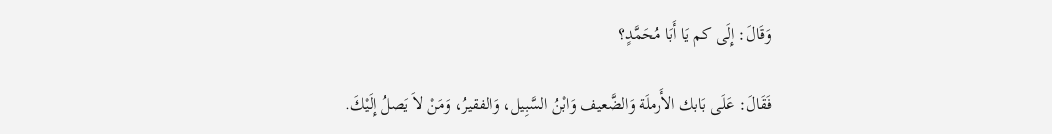وَقَالَ: إِلَى كم يَا أَبَا مُحَمَّدٍ؟

فَقَالَ: عَلَى بَابك الأَرملَة وَالضَّعيف وَابْنُ السَّبِيل، وَالفقيرُ، وَمَنْ لاَ يَصلُ إِلَيْكَ.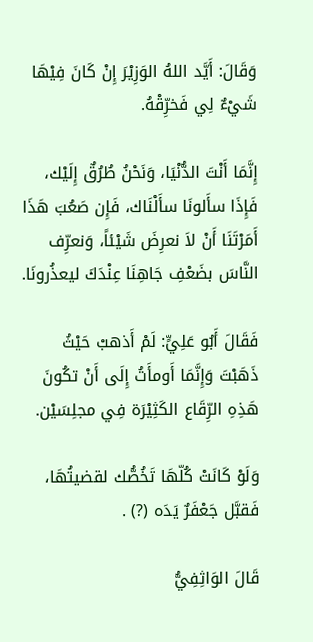وَقَالَ: أَيَّد اللهُ الوَزِيْرَ إِنْ كَانَ فِيْهَا شَيْءٌ لِي فَخرِّقْهُ.

إِنَّمَا أَنْتَ الدُّنْيَا، وَنَحْنُ طُرُقٌ إِلَيْك، فَإِذَا سأَلونَا سأَلْنَاك، فَإِن صَعُبَ هَذَا أَمَرْتَنَا أَنْ لاَ نعرِضَ شَيْئاً، وَنعرِّف النَّاسَ بضَعْفِ جَاهِنَا عِنْدَكَ ليعذُرونَا.

فَقَالَ أَبُو عَلِيٍّ: لَمْ أَذهبْ حَيْثُ ذَهَبْتَ وَإِنَّمَا أَومأَتُ إِلَى أَنْ تكُونَ هَذِهِ الرِّقَاع الكَثِيْرَة فِي مجلِسَيْن.

وَلَوْ كَانَتْ كُلّهَا تَخُصُّك لقضيتُهَا، فَقبَّل جَعْفَرٌ يَدَه (?) .

قَالَ الوَاثِفِيُّ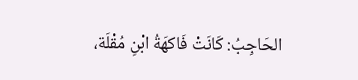الحَاجِبُ: كَانَتْ فَاكهَةُ ابْنِ مُقْلَة،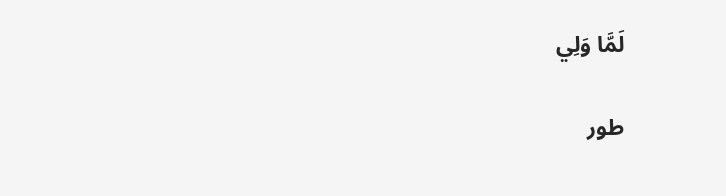لَمَّا وَلِي

طور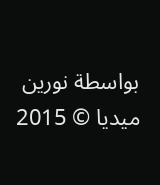بواسطة نورين ميديا © 2015